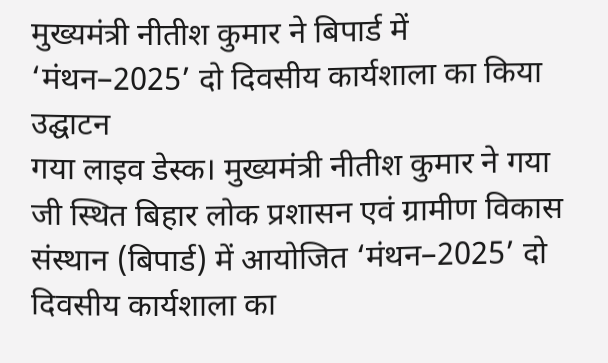मुख्यमंत्री नीतीश कुमार ने बिपार्ड में ‘मंथन–2025’ दो दिवसीय कार्यशाला का किया उद्घाटन
गया लाइव डेस्क। मुख्यमंत्री नीतीश कुमार ने गया जी स्थित बिहार लोक प्रशासन एवं ग्रामीण विकास संस्थान (बिपार्ड) में आयोजित ‘मंथन–2025’ दो दिवसीय कार्यशाला का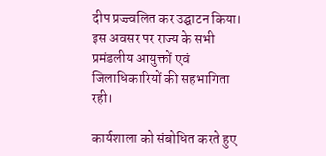दीप प्रज्ज्वलित कर उद्घाटन किया। इस अवसर पर राज्य के सभी प्रमंडलीय आयुक्तों एवं जिलाधिकारियों की सहभागिता रही।

कार्यशाला को संबोधित करते हुए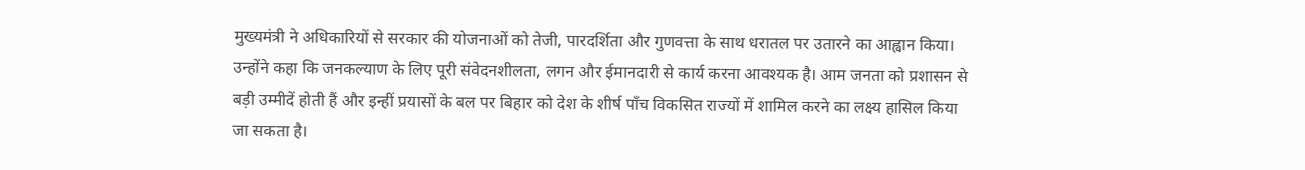मुख्यमंत्री ने अधिकारियों से सरकार की योजनाओं को तेजी, पारदर्शिता और गुणवत्ता के साथ धरातल पर उतारने का आह्वान किया। उन्होंने कहा कि जनकल्याण के लिए पूरी संवेदनशीलता, लगन और ईमानदारी से कार्य करना आवश्यक है। आम जनता को प्रशासन से बड़ी उम्मीदें होती हैं और इन्हीं प्रयासों के बल पर बिहार को देश के शीर्ष पाँच विकसित राज्यों में शामिल करने का लक्ष्य हासिल किया जा सकता है।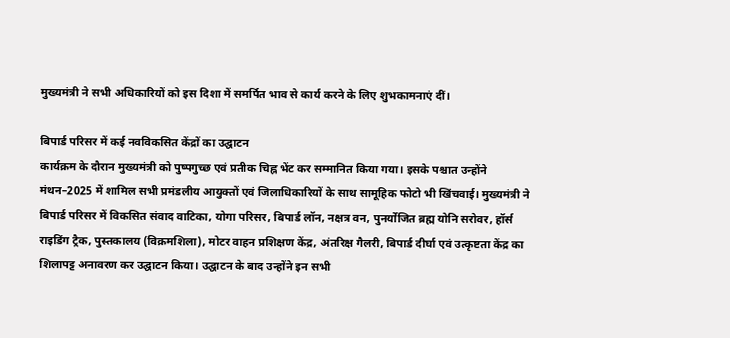मुख्यमंत्री ने सभी अधिकारियों को इस दिशा में समर्पित भाव से कार्य करने के लिए शुभकामनाएं दीं।

बिपार्ड परिसर में कई नवविकसित केंद्रों का उद्घाटन
कार्यक्रम के दौरान मुख्यमंत्री को पुष्पगुच्छ एवं प्रतीक चिह्न भेंट कर सम्मानित किया गया। इसके पश्चात उन्होंने मंथन–2025 में शामिल सभी प्रमंडलीय आयुक्तों एवं जिलाधिकारियों के साथ सामूहिक फोटो भी खिंचवाई। मुख्यमंत्री ने बिपार्ड परिसर में विकसित संवाद वाटिका, योगा परिसर, बिपार्ड लॉन, नक्षत्र वन, पुनर्योजित ब्रह्म योनि सरोवर, हॉर्स राइडिंग ट्रैक, पुस्तकालय (विक्रमशिला), मोटर वाहन प्रशिक्षण केंद्र, अंतरिक्ष गैलरी, बिपार्ड दीर्घा एवं उत्कृष्टता केंद्र का शिलापट्ट अनावरण कर उद्घाटन किया। उद्घाटन के बाद उन्होंने इन सभी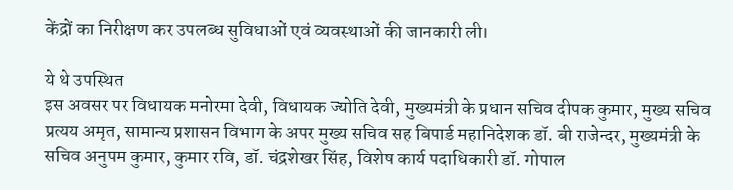केंद्रों का निरीक्षण कर उपलब्ध सुविधाओं एवं व्यवस्थाओं की जानकारी ली।

ये थे उपस्थित
इस अवसर पर विधायक मनोरमा देवी, विधायक ज्योति देवी, मुख्यमंत्री के प्रधान सचिव दीपक कुमार, मुख्य सचिव प्रत्यय अमृत, सामान्य प्रशासन विभाग के अपर मुख्य सचिव सह बिपार्ड महानिदेशक डॉ. बी राजेन्दर, मुख्यमंत्री के सचिव अनुपम कुमार, कुमार रवि, डॉ. चंद्रशेखर सिंह, विशेष कार्य पदाधिकारी डॉ. गोपाल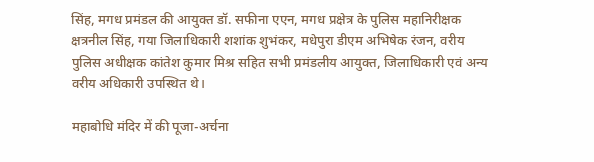सिंह, मगध प्रमंडल की आयुक्त डॉ. सफीना एएन, मगध प्रक्षेत्र के पुलिस महानिरीक्षक क्षत्रनील सिंह, गया जिलाधिकारी शशांक शुभंकर, मधेपुरा डीएम अभिषेक रंजन, वरीय पुलिस अधीक्षक कांतेश कुमार मिश्र सहित सभी प्रमंडलीय आयुक्त, जिलाधिकारी एवं अन्य वरीय अधिकारी उपस्थित थे।

महाबोधि मंदिर में की पूजा-अर्चना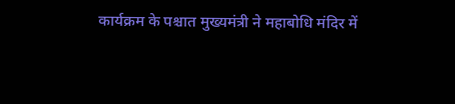कार्यक्रम के पश्चात मुख्यमंत्री ने महाबोधि मंदिर में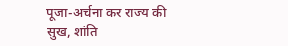पूजा-अर्चना कर राज्य की सुख, शांति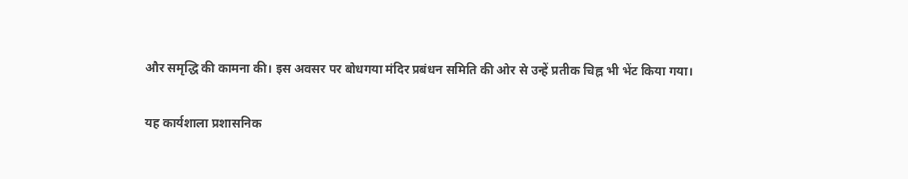और समृद्धि की कामना की। इस अवसर पर बोधगया मंदिर प्रबंधन समिति की ओर से उन्हें प्रतीक चिह्न भी भेंट किया गया।

यह कार्यशाला प्रशासनिक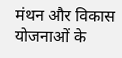मंथन और विकास योजनाओं के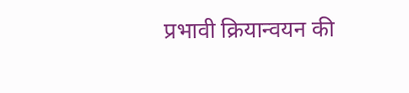प्रभावी क्रियान्वयन की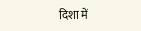दिशा में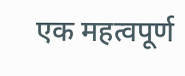एक महत्वपूर्ण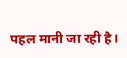पहल मानी जा रही है।